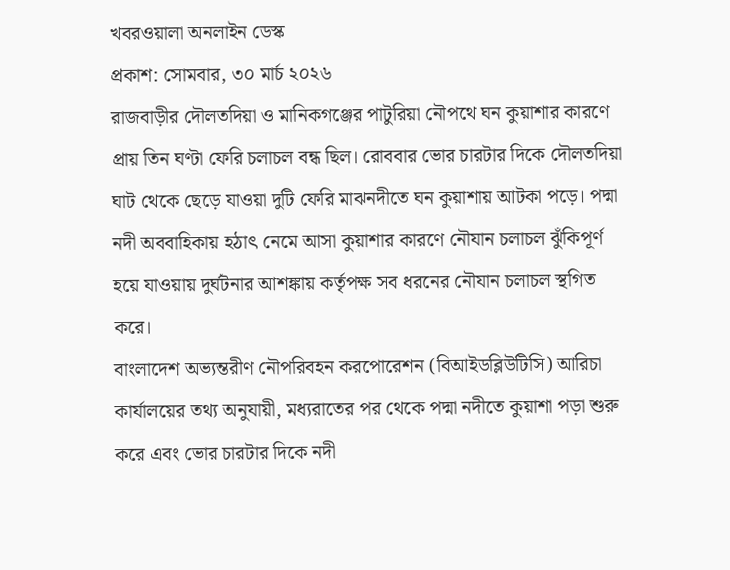খবরওয়ালা অনলাইন ডেস্ক
প্রকাশ: সোমবার, ৩০ মার্চ ২০২৬
রাজবাড়ীর দৌলতদিয়া ও মানিকগঞ্জের পাটুরিয়া নৌপথে ঘন কুয়াশার কারণে প্রায় তিন ঘণ্টা ফেরি চলাচল বন্ধ ছিল। রোববার ভোর চারটার দিকে দৌলতদিয়া ঘাট থেকে ছেড়ে যাওয়া দুটি ফেরি মাঝনদীতে ঘন কুয়াশায় আটকা পড়ে। পদ্মা নদী অববাহিকায় হঠাৎ নেমে আসা কুয়াশার কারণে নৌযান চলাচল ঝুঁকিপূর্ণ হয়ে যাওয়ায় দুর্ঘটনার আশঙ্কায় কর্তৃপক্ষ সব ধরনের নৌযান চলাচল স্থগিত করে।
বাংলাদেশ অভ্যন্তরীণ নৌপরিবহন করপোরেশন (বিআইডব্লিউটিসি) আরিচা কার্যালয়ের তথ্য অনুযায়ী, মধ্যরাতের পর থেকে পদ্মা নদীতে কুয়াশা পড়া শুরু করে এবং ভোর চারটার দিকে নদী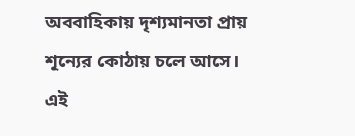অববাহিকায় দৃশ্যমানতা প্রায় শূন্যের কোঠায় চলে আসে। এই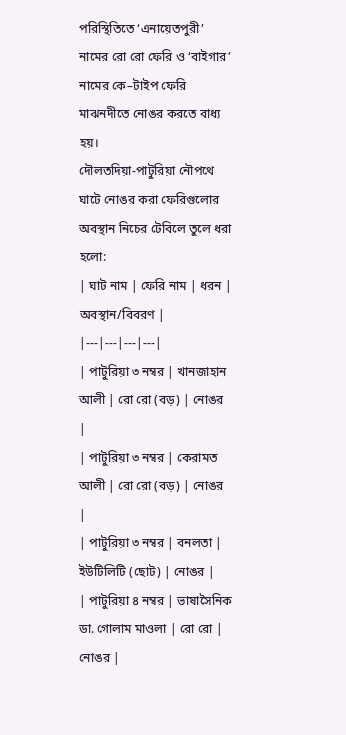পরিস্থিতিতে ‘এনায়েতপুরী’ নামের রো রো ফেরি ও ‘বাইগার’ নামের কে–টাইপ ফেরি মাঝনদীতে নোঙর করতে বাধ্য হয়।
দৌলতদিয়া-পাটুরিয়া নৌপথে ঘাটে নোঙর করা ফেরিগুলোর অবস্থান নিচের টেবিলে তুলে ধরা হলো:
| ঘাট নাম | ফেরি নাম | ধরন | অবস্থান/বিবরণ |
|---|---|---|---|
| পাটুরিয়া ৩ নম্বর | খানজাহান আলী | রো রো (বড়) | নোঙর |
| পাটুরিয়া ৩ নম্বর | কেরামত আলী | রো রো (বড়) | নোঙর |
| পাটুরিয়া ৩ নম্বর | বনলতা | ইউটিলিটি (ছোট) | নোঙর |
| পাটুরিয়া ৪ নম্বর | ভাষাসৈনিক ডা. গোলাম মাওলা | রো রো | নোঙর |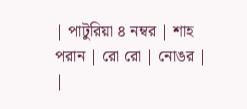| পাটুরিয়া ৪ নম্বর | শাহ পরান | রো রো | নোঙর |
|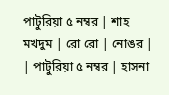পাটুরিয়া ৫ নম্বর | শাহ মখদুম | রো রো | নোঙর |
| পাটুরিয়া ৫ নম্বর | হাসনা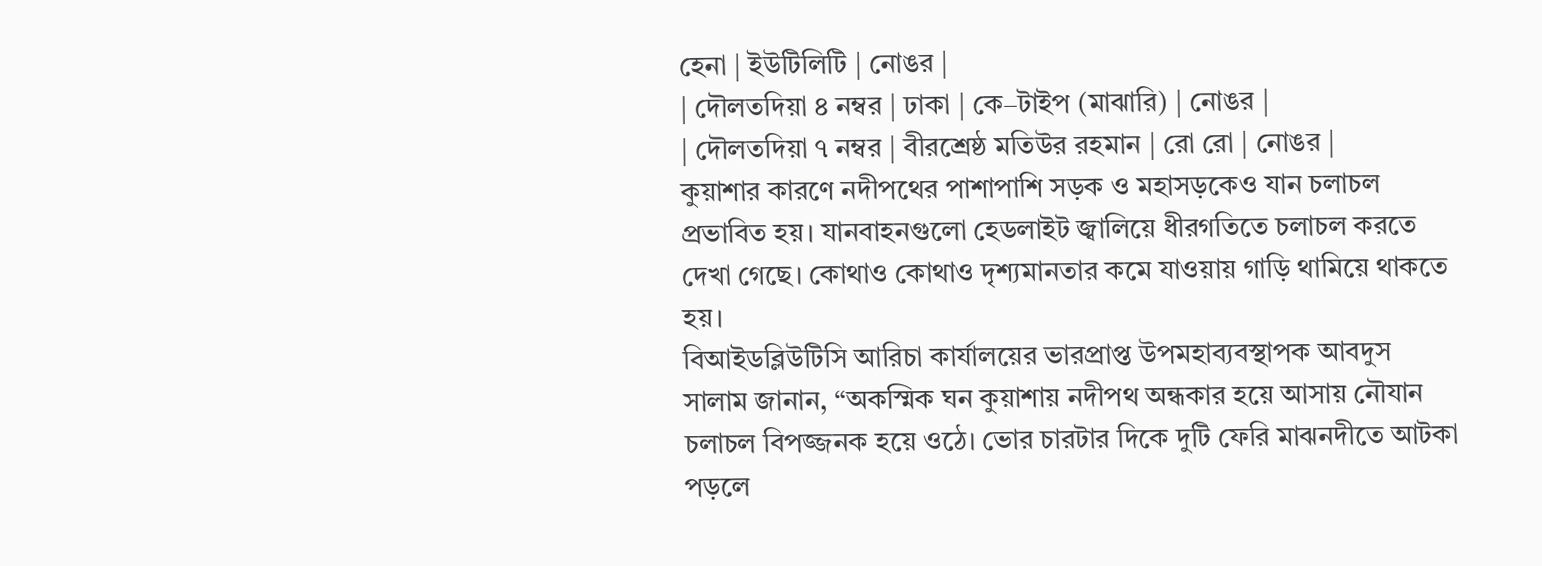হেনা | ইউটিলিটি | নোঙর |
| দৌলতদিয়া ৪ নম্বর | ঢাকা | কে–টাইপ (মাঝারি) | নোঙর |
| দৌলতদিয়া ৭ নম্বর | বীরশ্রেষ্ঠ মতিউর রহমান | রো রো | নোঙর |
কুয়াশার কারণে নদীপথের পাশাপাশি সড়ক ও মহাসড়কেও যান চলাচল প্রভাবিত হয়। যানবাহনগুলো হেডলাইট জ্বালিয়ে ধীরগতিতে চলাচল করতে দেখা গেছে। কোথাও কোথাও দৃশ্যমানতার কমে যাওয়ায় গাড়ি থামিয়ে থাকতে হয়।
বিআইডব্লিউটিসি আরিচা কার্যালয়ের ভারপ্রাপ্ত উপমহাব্যবস্থাপক আবদুস সালাম জানান, “অকস্মিক ঘন কুয়াশায় নদীপথ অন্ধকার হয়ে আসায় নৌযান চলাচল বিপজ্জনক হয়ে ওঠে। ভোর চারটার দিকে দুটি ফেরি মাঝনদীতে আটকা পড়লে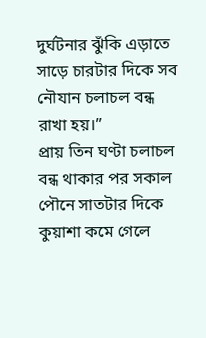দুর্ঘটনার ঝুঁকি এড়াতে সাড়ে চারটার দিকে সব নৌযান চলাচল বন্ধ রাখা হয়।”
প্রায় তিন ঘণ্টা চলাচল বন্ধ থাকার পর সকাল পৌনে সাতটার দিকে কুয়াশা কমে গেলে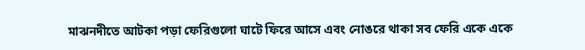মাঝনদীতে আটকা পড়া ফেরিগুলো ঘাটে ফিরে আসে এবং নোঙরে থাকা সব ফেরি একে একে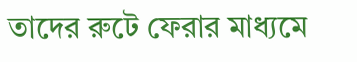তাদের রুটে ফেরার মাধ্যমে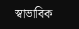স্বাভাবিক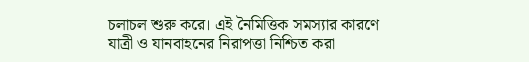চলাচল শুরু করে। এই নৈমিত্তিক সমস্যার কারণে যাত্রী ও যানবাহনের নিরাপত্তা নিশ্চিত করা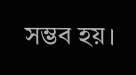সম্ভব হয়।